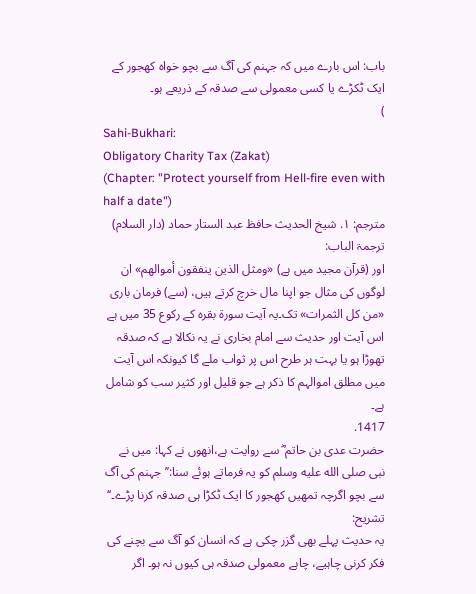باب: اس بارے میں کہ جہنم کی آگ سے بچو خواہ کھجور کے ایک ٹکڑے یا کسی معمولی سے صدقہ کے ذریعے ہو۔
)
Sahi-Bukhari:
Obligatory Charity Tax (Zakat)
(Chapter: "Protect yourself from Hell-fire even with half a date")
مترجم: ١. شیخ الحدیث حافظ عبد الستار حماد (دار السلام)
ترجمۃ الباب:
اور (قرآن مجید میں ہے) «ومثل الذين ينفقون أموالهم» ان لوگوں کی مثال جو اپنا مال خرچ کرتے ہیں، (سے) فرمان باری «من كل الثمرات» تک۔یہ آیت سورۃ بقرہ کے رکوع 35 میں ہے اس آیت اور حدیث سے امام بخاری نے یہ نکالا ہے کہ صدقہ تھوڑا ہو یا بہت ہر طرح اس پر ثواب ملے گا کیونکہ اس آیت میں مطلق اموالہم کا ذکر ہے جو قلیل اور کثیر سب کو شامل ہے۔
1417.
حضرت عدی بن حاتم ؓ سے روایت ہے،انھوں نے کہا: میں نے نبی صلى الله عليه وسلم کو یہ فرماتے ہوئے سنا:’’جہنم کی آگ سے بچو اگرچہ تمھیں کھجور کا ایک ٹکڑا ہی صدقہ کرنا پڑے۔‘‘
تشریح:
یہ حدیث پہلے بھی گزر چکی ہے کہ انسان کو آگ سے بچنے کی فکر کرنی چاہیے، چاہے معمولی صدقہ ہی کیوں نہ ہو۔ اگر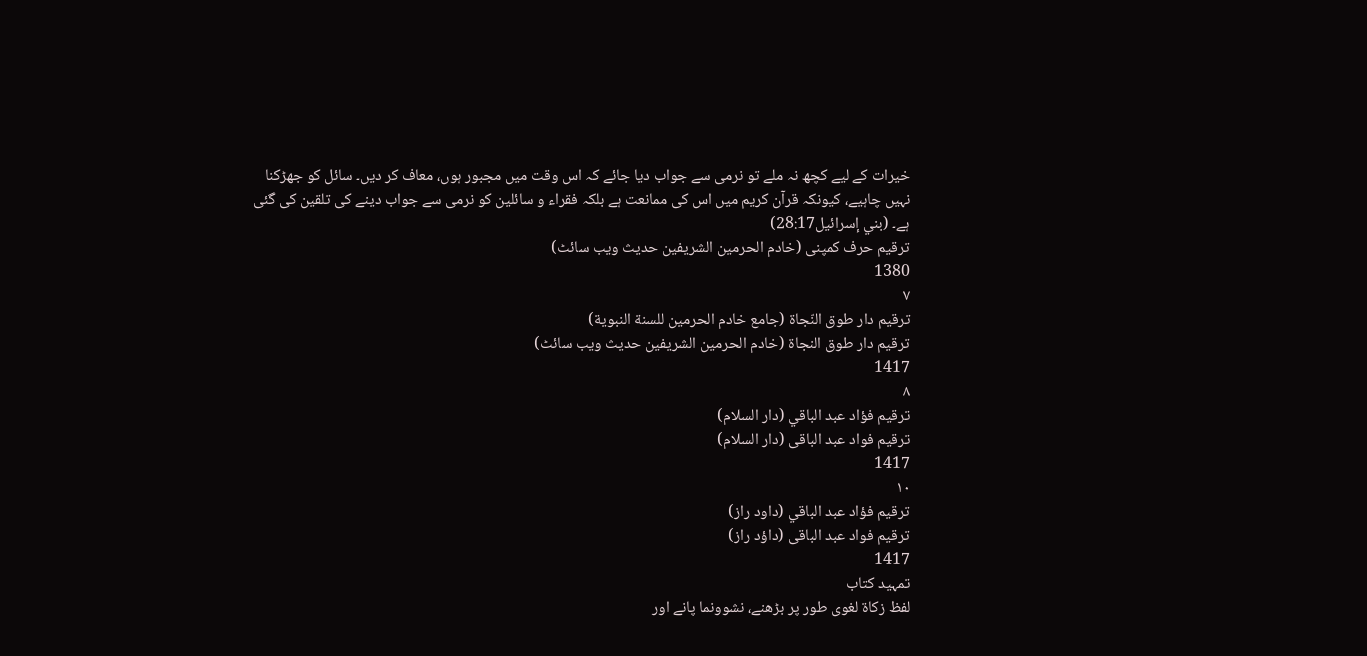خیرات کے لیے کچھ نہ ملے تو نرمی سے جواب دیا جائے کہ اس وقت میں مجبور ہوں، معاف کر دیں۔ سائل کو جھڑکنا نہیں چاہیے، کیونکہ قرآن کریم میں اس کی ممانعت ہے بلکہ فقراء و سائلین کو نرمی سے جواب دینے کی تلقین کی گئی ہے۔ (بني إسرائیل28:17)
ترقیم حرف کمپنی (خادم الحرمین الشریفین حدیث ویب سائٹ)
1380
٧
ترقيم دار طوق النّجاة (جامع خادم الحرمين للسنة النبوية)
ترقیم دار طوق النجاۃ (خادم الحرمین الشریفین حدیث ویب سائٹ)
1417
٨
ترقيم فؤاد عبد الباقي (دار السلام)
ترقیم فواد عبد الباقی (دار السلام)
1417
١٠
ترقيم فؤاد عبد الباقي (داود راز)
ترقیم فواد عبد الباقی (داؤد راز)
1417
تمہید کتاب
لفظ زکاۃ لغوی طور پر بڑھنے، نشوونما پانے اور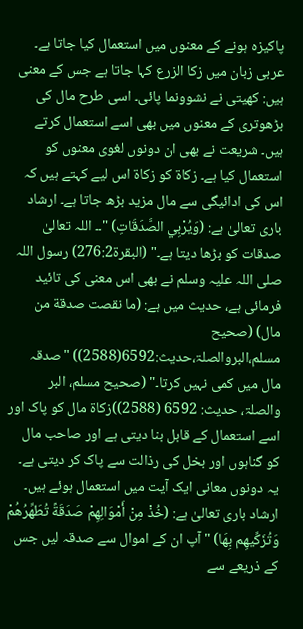پاکیزہ ہونے کے معنوں میں استعمال کیا جاتا ہے۔ عربی زبان میں زكا الزرع کہا جاتا ہے جس کے معنی ہیں: کھیتی نے نشوونما پائی۔ اسی طرح مال کی بڑھوتری کے معنوں میں بھی اسے استعمال کرتے ہیں۔ شریعت نے بھی ان دونوں لغوی معنوں کو استعمال کیا ہے۔ زکاۃ کو زکاۃ اس لیے کہتے ہیں کہ اس کی ادائیگی سے مال مزید بڑھ جاتا ہے۔ ارشاد باری تعالیٰ ہے: (وَيُرْبِي الصَّدَقَاتِ) "۔۔ اللہ تعالیٰ صدقات کو بڑھا دیتا ہے۔" (البقرۃ276:2) رسول اللہ صلی اللہ علیہ وسلم نے بھی اس معنی کی تائید فرمائی ہے، حدیث میں ہے: (ما نقصت صدقة من مال) (صحیح مسلم،البروالصلۃ،حدیث:6592(2588)) "صدقہ مال میں کمی نہیں کرتا۔" (صحیح مسلم، البر والصلۃ، حدیث: 6592 (2588))زکاۃ مال کو پاک اور اسے استعمال کے قابل بنا دیتی ہے اور صاحب مال کو گناہوں اور بخل کی رذالت سے پاک کر دیتی ہے۔ یہ دونوں معانی ایک آیت میں استعمال ہوئے ہیں۔ ارشاد باری تعالیٰ ہے: (خُذْ مِنْ أَمْوَالِهِمْ صَدَقَةً تُطَهِّرُهُمْ وَتُزَكِّيهِم بِهَا) "آپ ان کے اموال سے صدقہ لیں جس کے ذریعے سے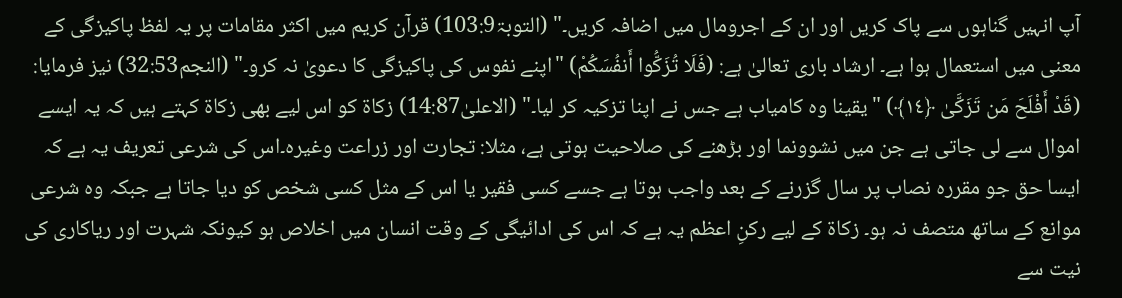آپ انہیں گناہوں سے پاک کریں اور ان کے اجرومال میں اضافہ کریں۔" (التوبۃ103:9) قرآن کریم میں اکثر مقامات پر یہ لفظ پاکیزگی کے معنی میں استعمال ہوا ہے۔ ارشاد باری تعالیٰ ہے: (فَلَا تُزَكُّوا أَنفُسَكُمْ) "اپنے نفوس کی پاکیزگی کا دعویٰ نہ کرو۔" (النجم32:53) نیز فرمایا: (قَدْ أَفْلَحَ مَن تَزَكَّىٰ ﴿١٤﴾) "یقینا وہ کامیاب ہے جس نے اپنا تزکیہ کر لیا۔" (الاعلیٰ14:87) زکاۃ کو اس لیے بھی زکاۃ کہتے ہیں کہ یہ ایسے اموال سے لی جاتی ہے جن میں نشوونما اور بڑھنے کی صلاحیت ہوتی ہے، مثلا: تجارت اور زراعت وغیرہ۔اس کی شرعی تعریف یہ ہے کہ ایسا حق جو مقررہ نصاب پر سال گزرنے کے بعد واجب ہوتا ہے جسے کسی فقیر یا اس کے مثل کسی شخص کو دیا جاتا ہے جبکہ وہ شرعی موانع کے ساتھ متصف نہ ہو۔ زکاۃ کے لیے رکنِ اعظم یہ ہے کہ اس کی ادائیگی کے وقت انسان میں اخلاص ہو کیونکہ شہرت اور ریاکاری کی نیت سے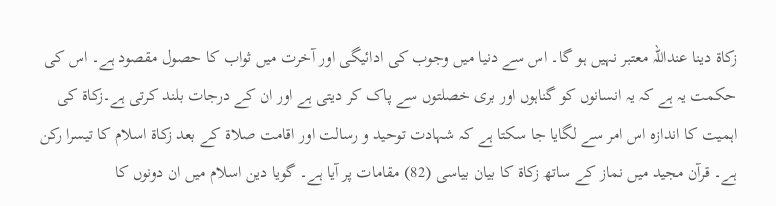زکاۃ دینا عنداللہ معتبر نہیں ہو گا۔ اس سے دنیا میں وجوب کی ادائیگی اور آخرت میں ثواب کا حصول مقصود ہے۔ اس کی حکمت یہ ہے کہ یہ انسانوں کو گناہوں اور بری خصلتوں سے پاک کر دیتی ہے اور ان کے درجات بلند کرتی ہے۔زکاۃ کی اہمیت کا اندازہ اس امر سے لگایا جا سکتا ہے کہ شہادت توحید و رسالت اور اقامت صلاۃ کے بعد زکاۃ اسلام کا تیسرا رکن ہے۔ قرآن مجید میں نماز کے ساتھ زکاۃ کا بیان بیاسی (82) مقامات پر آیا ہے۔ گویا دین اسلام میں ان دونوں کا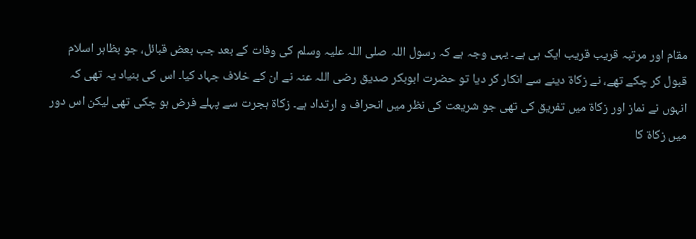مقام اور مرتبہ قریب قریب ایک ہی ہے۔ یہی وجہ ہے کہ رسول اللہ صلی اللہ علیہ وسلم کی وفات کے بعد جب بعض قبائل، جو بظاہر اسلام قبول کر چکے تھے، نے زکاۃ دینے سے انکار کر دیا تو حضرت ابوبکر صدیق رضی اللہ عنہ نے ان کے خلاف جہاد کیا۔ اس کی بنیاد یہ تھی کہ انہوں نے نماز اور زکاۃ میں تفریق کی تھی جو شریعت کی نظر میں انحراف و ارتداد ہے۔ زکاۃ ہجرت سے پہلے فرض ہو چکی تھی لیکن اس دور میں زکاۃ کا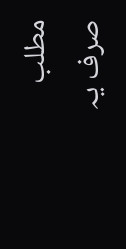مطلب صرف یہ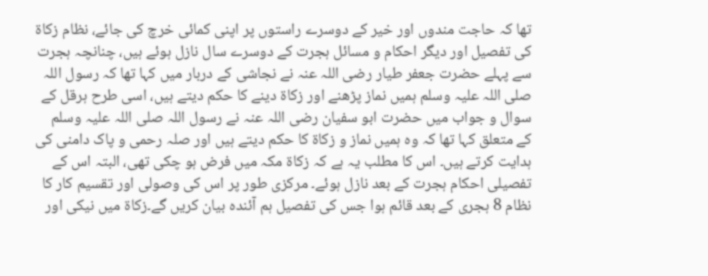تھا کہ حاجت مندوں اور خیر کے دوسرے راستوں پر اپنی کمائی خرچ کی جائے، نظام زکاۃ کی تفصیل اور دیگر احکام و مسائل ہجرت کے دوسرے سال نازل ہوئے ہیں، چنانچہ ہجرت سے پہلے حضرت جعفر طیار رضی اللہ عنہ نے نجاشی کے دربار میں کہا تھا کہ رسول اللہ صلی اللہ علیہ وسلم ہمیں نماز پڑھنے اور زکاۃ دینے کا حکم دیتے ہیں، اسی طرح ہرقل کے سوال و جواب میں حضرت ابو سفیان رضی اللہ عنہ نے رسول اللہ صلی اللہ علیہ وسلم کے متعلق کہا تھا کہ وہ ہمیں نماز و زکاۃ کا حکم دیتے ہیں اور صلہ رحمی و پاک دامنی کی ہدایت کرتے ہیں۔ اس کا مطلب یہ ہے کہ زکاۃ مکہ میں فرض ہو چکی تھی، البتہ اس کے تفصیلی احکام ہجرت کے بعد نازل ہوئے۔ مرکزی طور پر اس کی وصولی اور تقسیم کار کا نظام 8 ہجری کے بعد قائم ہوا جس کی تفصیل ہم آئندہ بیان کریں گے۔زکاۃ میں نیکی اور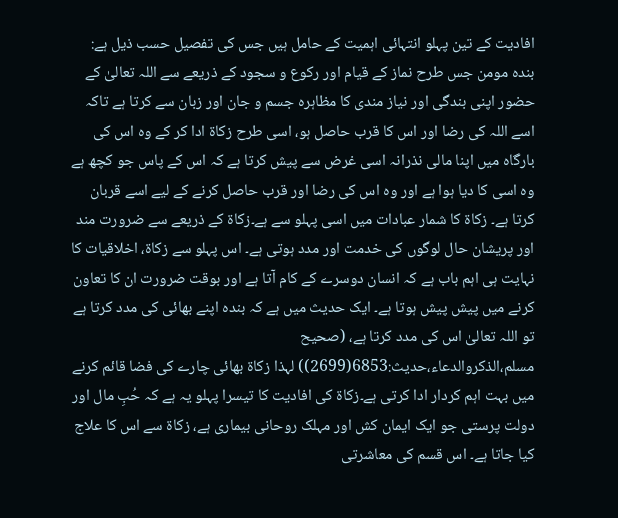افادیت کے تین پہلو انتہائی اہمیت کے حامل ہیں جس کی تفصیل حسب ذیل ہے: بندہ مومن جس طرح نماز کے قیام اور رکوع و سجود کے ذریعے سے اللہ تعالیٰ کے حضور اپنی بندگی اور نیاز مندی کا مظاہرہ جسم و جان اور زبان سے کرتا ہے تاکہ اسے اللہ کی رضا اور اس کا قرب حاصل ہو، اسی طرح زکاۃ ادا کر کے وہ اس کی بارگاہ میں اپنا مالی نذرانہ اسی غرض سے پیش کرتا ہے کہ اس کے پاس جو کچھ ہے وہ اسی کا دیا ہوا ہے اور وہ اس کی رضا اور قرب حاصل کرنے کے لیے اسے قربان کرتا ہے۔ زکاۃ کا شمار عبادات میں اسی پہلو سے ہے۔زکاۃ کے ذریعے سے ضرورت مند اور پریشان حال لوگوں کی خدمت اور مدد ہوتی ہے۔ اس پہلو سے زکاۃ، اخلاقیات کا نہایت ہی اہم باب ہے کہ انسان دوسرے کے کام آتا ہے اور بوقت ضرورت ان کا تعاون کرنے میں پیش پیش ہوتا ہے۔ ایک حدیث میں ہے کہ بندہ اپنے بھائی کی مدد کرتا ہے تو اللہ تعالیٰ اس کی مدد کرتا ہے، (صحیح مسلم،الذکروالدعاء،حدیث:6853(2699)) لہذا زکاۃ بھائی چارے کی فضا قائم کرنے میں بہت اہم کردار ادا کرتی ہے۔زکاۃ کی افادیت کا تیسرا پہلو یہ ہے کہ حُبِ مال اور دولت پرستی جو ایک ایمان کش اور مہلک روحانی بیماری ہے، زکاۃ سے اس کا علاج کیا جاتا ہے۔ اس قسم کی معاشرتی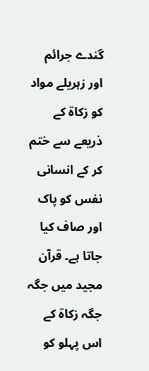گندے جرائم اور زہریلے مواد کو زکاۃ کے ذریعے سے ختم کر کے انسانی نفس کو پاک اور صاف کیا جاتا ہے۔ قرآن مجید میں جگہ جگہ زکاۃ کے اس پہلو کو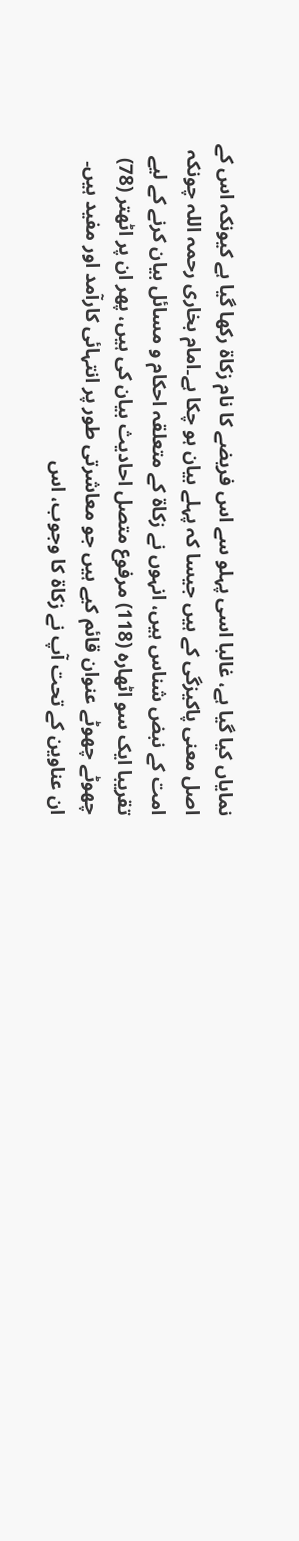نمایاں کیا گیا ہے، غالبا اسی پہلو سے اس فریضے کا نام زکاۃ رکھا گیا ہے کیونکہ اس کے اصل معنی پاکیزگی کے ہیں جیسا کہ پہلے بیان ہو چکا ہے۔امام بخاری رحمہ اللہ چونکہ امت کے نبض شناس ہیں، انہوں نے زکاۃ کے متعلقہ احکام و مسائل بیان کرنے کے لیے تقریبا ایک سو اٹھارہ (118) مرفوع متصل احادیث بیان کی ہیں، پھر ان پر اٹھتر (78) چھوٹے چھوٹے عنوان قائم کیے ہیں جو معاشرتی طور پر انتہائی کارآمد اور مفید ہیں۔ ان عناوین کے تحت آپ نے زکاۃ کا وجوب، اس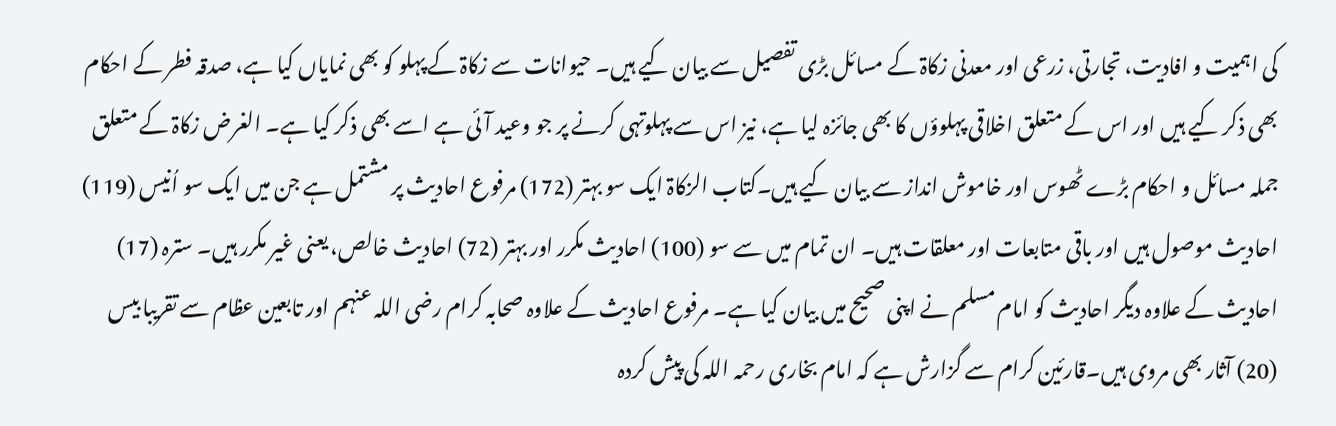کی اہمیت و افادیت، تجارتی، زرعی اور معدنی زکاۃ کے مسائل بڑی تفصیل سے بیان کیے ہیں۔ حیوانات سے زکاۃ کے پہلو کو بھی نمایاں کیا ہے، صدقہ فطر کے احکام بھی ذکر کیے ہیں اور اس کے متعلق اخلاقی پہلوؤں کا بھی جائزہ لیا ہے، نیز اس سے پہلوتہی کرنے پر جو وعید آئی ہے اسے بھی ذکر کیا ہے۔ الغرض زکاۃ کے متعلق جملہ مسائل و احکام بڑے ٹھوس اور خاموش انداز سے بیان کیے ہیں۔کتاب الزکاۃ ایک سو بہتر (172) مرفوع احادیث پر مشتمل ہے جن میں ایک سو اُنیس (119) احادیث موصول ہیں اور باقی متابعات اور معلقات ہیں۔ ان تمام میں سے سو (100) احادیث مکرر اور بہتر (72) احادیث خالص، یعنی غیر مکرر ہیں۔ سترہ (17) احادیث کے علاوہ دیگر احادیث کو امام مسلم نے اپنی صحیح میں بیان کیا ہے۔ مرفوع احادیث کے علاوہ صحابہ کرام رضی اللہ عنہم اور تابعین عظام سے تقریبا بیس (20) آثار بھی مروی ہیں۔قارئین کرام سے گزارش ہے کہ امام بخاری رحمہ اللہ کی پیش کردہ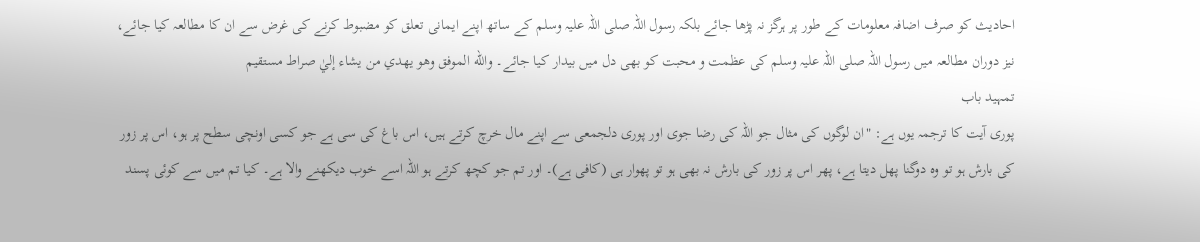احادیث کو صرف اضافہ معلومات کے طور پر ہرگز نہ پڑھا جائے بلکہ رسول اللہ صلی اللہ علیہ وسلم کے ساتھ اپنے ایمانی تعلق کو مضبوط کرنے کی غرض سے ان کا مطالعہ کیا جائے، نیز دوران مطالعہ میں رسول اللہ صلی اللہ علیہ وسلم کی عظمت و محبت کو بھی دل میں بیدار کیا جائے۔ والله الموفق وهو يهدي من يشاء إليٰ صراط مستقيم
تمہید باب
پوری آیت کا ترجمہ یوں ہے: "ان لوگوں کی مثال جو اللہ کی رضا جوی اور پوری دلجمعی سے اپنے مال خرچ کرتے ہیں، اس باغ کی سی ہے جو کسی اونچی سطح پر ہو، اس پر زور کی بارش ہو تو وہ دوگنا پھل دیتا ہے، پھر اس پر زور کی بارش نہ بھی ہو تو پھوار ہی (کافی ہے)۔ اور تم جو کچھ کرتے ہو اللہ اسے خوب دیکھنے والا ہے۔ کیا تم میں سے کوئی پسند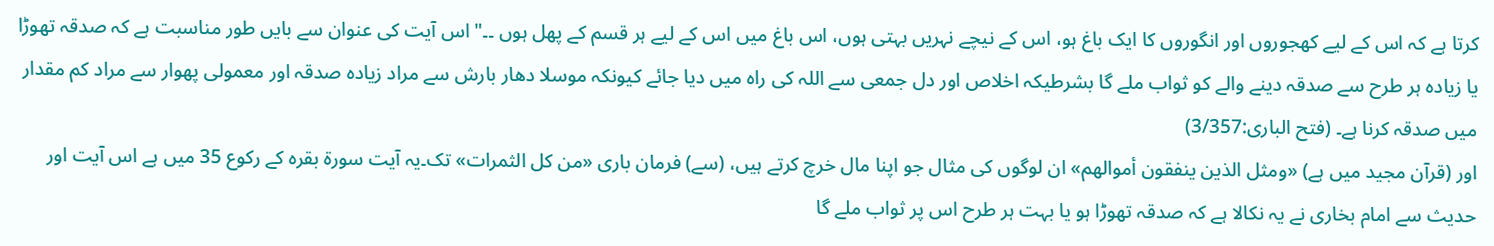کرتا ہے کہ اس کے لیے کھجوروں اور انگوروں کا ایک باغ ہو، اس کے نیچے نہریں بہتی ہوں، اس باغ میں اس کے لیے ہر قسم کے پھل ہوں ۔۔" اس آیت کی عنوان سے بایں طور مناسبت ہے کہ صدقہ تھوڑا یا زیادہ ہر طرح سے صدقہ دینے والے کو ثواب ملے گا بشرطیکہ اخلاص اور دل جمعی سے اللہ کی راہ میں دیا جائے کیونکہ موسلا دھار بارش سے مراد زیادہ صدقہ اور معمولی پھوار سے مراد کم مقدار میں صدقہ کرنا ہے۔ (فتح الباری:3/357)
اور (قرآن مجید میں ہے) «ومثل الذين ينفقون أموالهم» ان لوگوں کی مثال جو اپنا مال خرچ کرتے ہیں، (سے) فرمان باری «من كل الثمرات» تک۔یہ آیت سورۃ بقرہ کے رکوع 35 میں ہے اس آیت اور حدیث سے امام بخاری نے یہ نکالا ہے کہ صدقہ تھوڑا ہو یا بہت ہر طرح اس پر ثواب ملے گا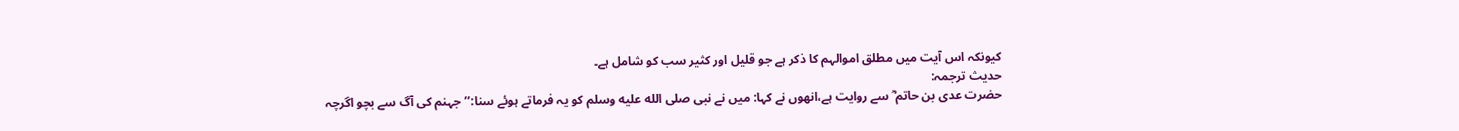کیونکہ اس آیت میں مطلق اموالہم کا ذکر ہے جو قلیل اور کثیر سب کو شامل ہے۔
حدیث ترجمہ:
حضرت عدی بن حاتم ؓ سے روایت ہے،انھوں نے کہا: میں نے نبی صلى الله عليه وسلم کو یہ فرماتے ہوئے سنا:’’جہنم کی آگ سے بچو اگرچہ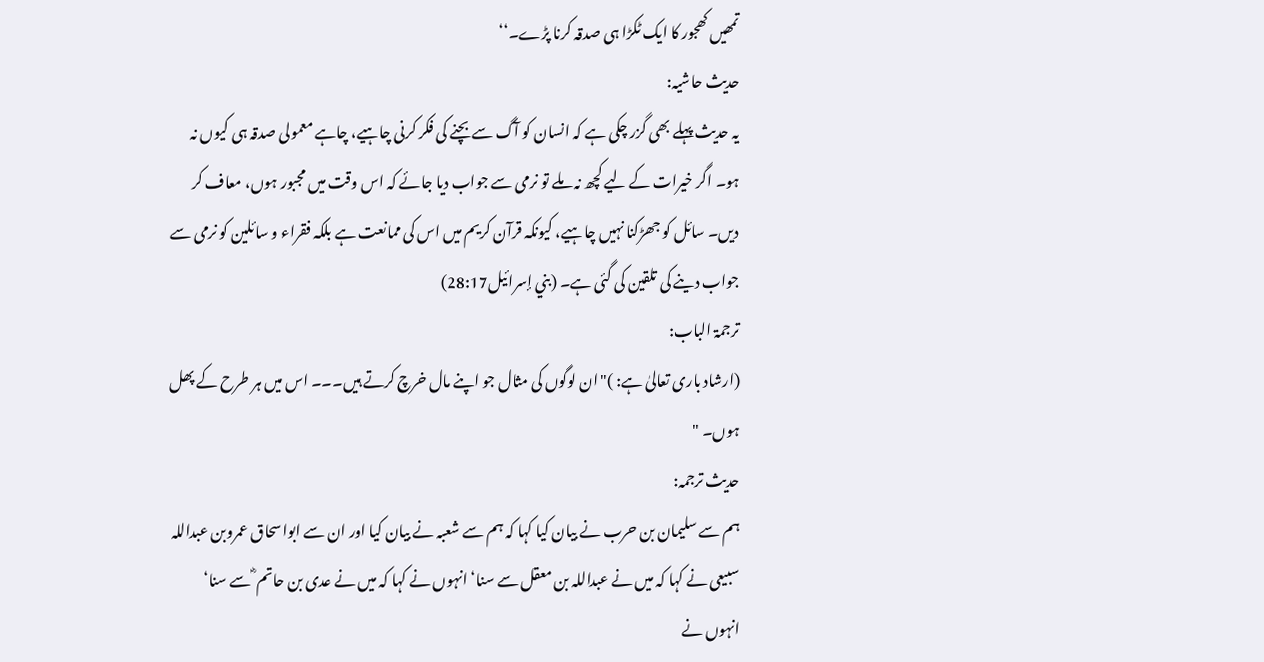تمھیں کھجور کا ایک ٹکڑا ہی صدقہ کرنا پڑے۔‘‘
حدیث حاشیہ:
یہ حدیث پہلے بھی گزر چکی ہے کہ انسان کو آگ سے بچنے کی فکر کرنی چاہیے، چاہے معمولی صدقہ ہی کیوں نہ ہو۔ اگر خیرات کے لیے کچھ نہ ملے تو نرمی سے جواب دیا جائے کہ اس وقت میں مجبور ہوں، معاف کر دیں۔ سائل کو جھڑکنا نہیں چاہیے، کیونکہ قرآن کریم میں اس کی ممانعت ہے بلکہ فقراء و سائلین کو نرمی سے جواب دینے کی تلقین کی گئی ہے۔ (بني إسرائیل28:17)
ترجمۃ الباب:
(ارشاد باری تعالیٰ ہے: )"ان لوگوں کی مثال جو اپنے مال خرچ کرتے ہیں۔۔۔ اس میں ہر طرح کے پھل ہوں۔ "
حدیث ترجمہ:
ہم سے سلیمان بن حرب نے بیان کیا کہا کہ ہم سے شعبہ نے بیان کیا اور ان سے ابواسحاق عمروبن عبداللہ سبیعی نے کہا کہ میں نے عبداللہ بن معقل سے سنا‘ انہوں نے کہا کہ میں نے عدی بن حاتم ؓ سے سنا‘ انہوں نے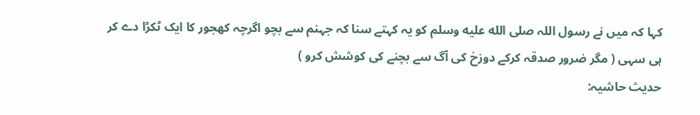کہا کہ میں نے رسول اللہ صلى الله عليه وسلم کو یہ کہتے سنا کہ جہنم سے بچو اگرچہ کھجور کا ایک ٹکڑا دے کر ہی سہی ( مگر ضرور صدقہ کرکے دوزخ کی آگ سے بچنے کی کوشش کرو )
حدیث حاشیہ: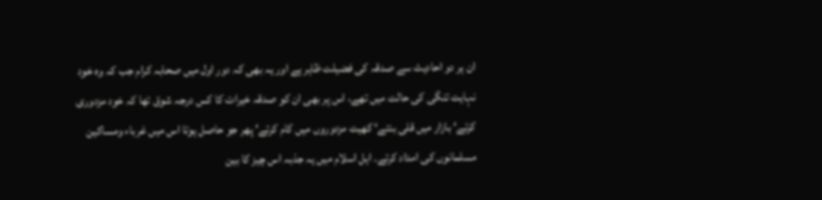ان ہر دو احادیث سے صدقہ کی فضیلت ظاہر ہے اور یہ بھی کہ دور اول میں صحابہ کرام جب کہ وہ خود نہایت تنگی کی حالت میں تھے، اس پر بھی ان کو صدقہ خیرات کا کس درجہ شوق تھا کہ خود مزدوری کرتے‘ بازار میں قلی بنتے‘ کھیت مزدوروں میں کام کرتے‘ پھر جو حاصل ہوتا اس میں غرباء ومساکین مسلمانوں کی امداد کرتے۔ اہل اسلام میں یہ جذبہ اس چیز کا بین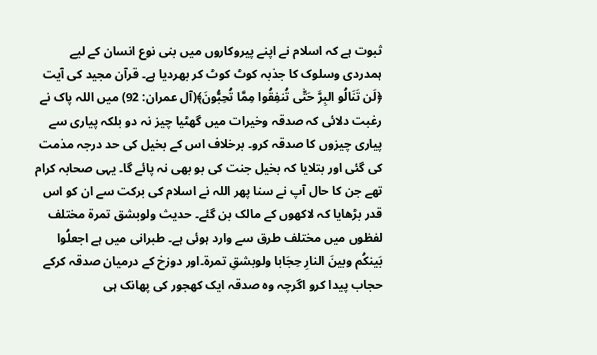ثبوت ہے کہ اسلام نے اپنے پیروکاروں میں بنی نوع انسان کے لیے ہمدردی وسلوک کا جذبہ کوٹ کوٹ کر بھردیا ہے۔ قرآن مجید کی آیت ﴿لَن تَنَالُو البِرَّ حَتّٰی تُنفِقُوا مِمَّا تُحِبُّونَ﴾(آل عمران: 92) میں اللہ پاک نے رغبت دلائی کہ صدقہ وخیرات میں گھٹیا چیز نہ دو بلکہ پیاری سے پیاری چیزوں کا صدقہ کرو۔ برخلاف اس کے بخیل کی حد درجہ مذمت کی گئی اور بتلایا کہ بخیل جنت کی بو بھی نہ پائے گا۔ یہی صحابہ کرام تھے جن کا حال آپ نے سنا پھر اللہ نے اسلام کی برکت سے ان کو اس قدر بڑھایا کہ لاکھوں کے مالک بن گئے۔ حدیث ولوبشق تمرة مختلف لفظوں میں مختلف طرق سے وارد ہوئی ہے۔ طبرانی میں ہے اجعلُوا بَینکُم وبینَ النارِ حِجَابا ولوبشقِ تمرة۔اور دوزخ کے درمیان صدقہ کرکے حجاب پیدا کرو اگرچہ وہ صدقہ ایک کھجور کی پھانک ہی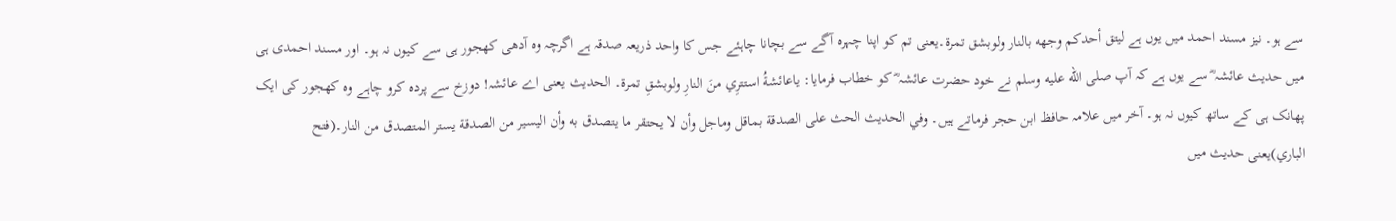سے ہو۔ نیز مسند احمد میں یوں ہے لیتق أحدکم وجهه بالنار ولوبشق تمرة۔یعنی تم کو اپنا چہرہ آگے سے بچانا چاہئے جس کا واحد ذریعہ صدقہ ہے اگرچہ وہ آدھی کھجور ہی سے کیوں نہ ہو۔ اور مسند احمدی ہی میں حدیث عائشہ ؓ سے یوں ہے کہ آپ صلى الله عليه وسلم نے خود حضرت عائشہ ؓ کو خطاب فرمایا: یاعائشةُ استترِي منَ النارِ ولوبشقِ تمرة۔ الحدیث یعنی اے عائشہ! دوزخ سے پردہ کرو چاہے وہ کھجور کی ایک پھانک ہی کے ساتھ کیوں نہ ہو۔ آخر میں علامہ حافظ ابن حجر فرماتے ہیں۔ وفي الحدیث الحث علی الصدقة بماقل وماجل وأن لا یحتقر ما یتصدق به وأن الیسیر من الصدقة یستر المتصدق من النار۔(فتح الباري)یعنی حدیث میں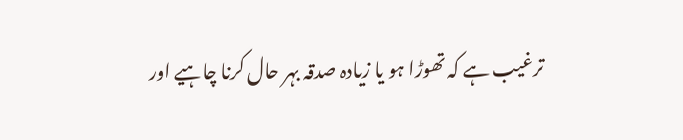ترغیب ہے کہ تھوڑا ہو یا زیادہ صدقہ بہر حال کرنا چاہیے اور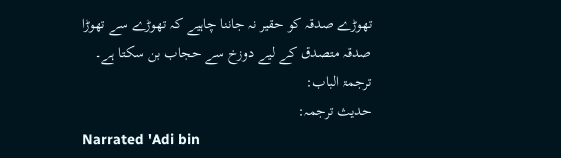تھوڑے صدقہ کو حقیر نہ جاننا چاہیے کہ تھوڑے سے تھوڑا صدقہ متصدق کے لیے دوزخ سے حجاب بن سکتا ہے۔
ترجمۃ الباب:
حدیث ترجمہ:
Narrated 'Adi bin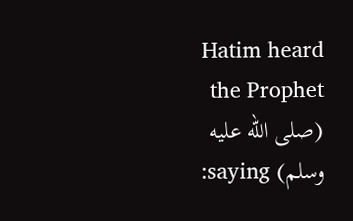Hatim heard the Prophet (صلى الله عليه وسلم) saying: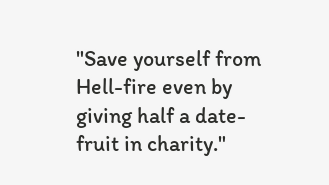"Save yourself from Hell-fire even by giving half a date-fruit in charity."